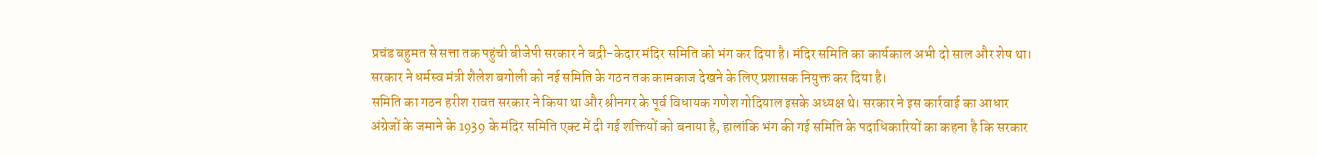प्रचंड बहुमत से सत्ता तक पहुंची बीजेपी सरकार ने बद्री-केदार मंदिर समिति को भंग कर दिया है। मंदिर समिति का कार्यकाल अभी दो साल और शेष था। सरकार ने धर्मस्व मंत्री शैलेश बगोली को नई समिति के गठन तक कामकाज देखने के लिए प्रशासक नियुक्त कर दिया है।
समिति का गठन हरीश रावत सरकार ने किया था और श्रीनगर के पूर्व विधायक गणेश गोदियाल इसके अध्यक्ष थे। सरकार ने इस कार्रवाई का आधार अंग्रेजों के जमाने के 1939 के मंदिर समिति एक्ट में दी गई शक्तियों को बनाया है, हालांकि भंग की गई समिति के पदाधिकारियों का कहना है कि सरकार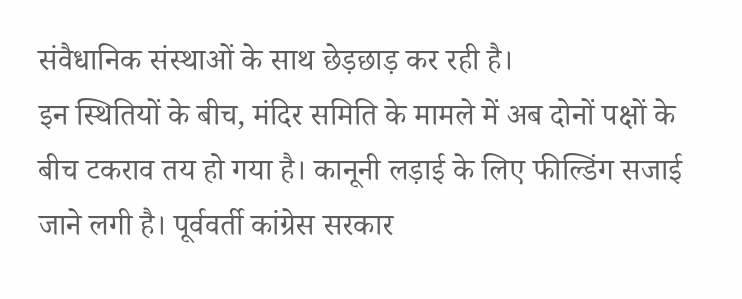संवैधानिक संस्थाओं के साथ छेड़छाड़ कर रही है।
इन स्थितियों के बीच, मंदिर समिति के मामले में अब दोनों पक्षों के बीच टकराव तय हो गया है। कानूनी लड़ाई के लिए फील्डिंग सजाई जाने लगी है। पूर्ववर्ती कांग्रेस सरकार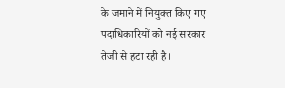के जमाने में नियुक्त किए गए पदाधिकारियों को नई सरकार तेजी से हटा रही है।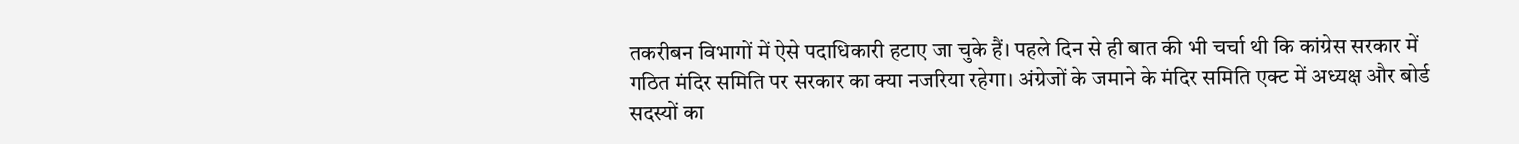तकरीबन विभागों में ऐसे पदाधिकारी हटाए जा चुके हैं। पहले दिन से ही बात की भी चर्चा थी कि कांग्रेस सरकार में गठित मंदिर समिति पर सरकार का क्या नजरिया रहेगा। अंग्रेजों के जमाने के मंदिर समिति एक्ट में अध्यक्ष और बोर्ड सदस्यों का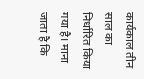कार्यकाल तीन साल का निर्धारित किया गया है। माना जाता है कि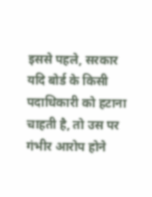इससे पहले, सरकार यदि बोर्ड के किसी पदाधिकारी को हटाना चाहती है, तो उस पर गंभीर आरोप होने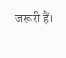जरूरी हैं।